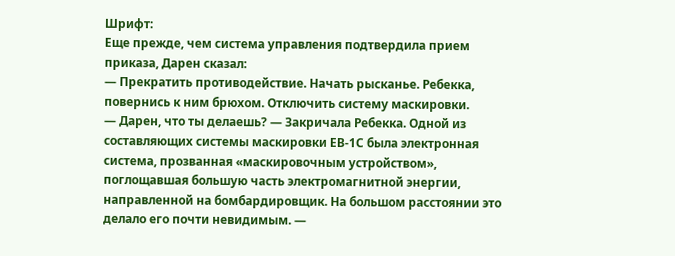Шрифт:
Еще прежде, чем система управления подтвердила прием приказа, Дарен сказал:
— Прекратить противодействие. Начать рысканье. Ребекка, повернись к ним брюхом. Отключить систему маскировки.
— Дарен, что ты делаешь? — Закричала Ребекка. Одной из составляющих системы маскировки ЕВ-1С была электронная система, прозванная «маскировочным устройством», поглощавшая большую часть электромагнитной энергии, направленной на бомбардировщик. На большом расстоянии это делало его почти невидимым. —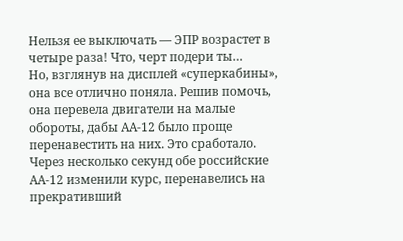Нельзя ее выключать — ЭПР возрастет в четыре раза! Что, черт подери ты…
Но, взглянув на дисплей «суперкабины», она все отлично поняла. Решив помочь, она перевела двигатели на малые обороты, дабы АА-12 было проще перенавестить на них. Это сработало. Через несколько секунд обе российские АА-12 изменили курс, перенавелись на прекративший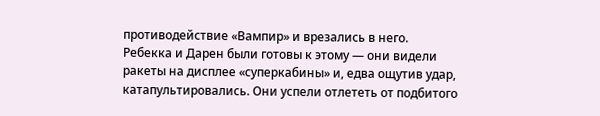противодействие «Вампир» и врезались в него.
Ребекка и Дарен были готовы к этому — они видели ракеты на дисплее «суперкабины» и, едва ощутив удар, катапультировались. Они успели отлететь от подбитого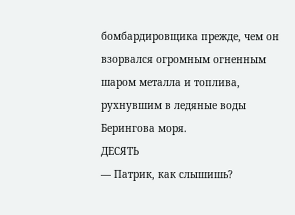бомбардировщика прежде, чем он взорвался огромным огненным шаром металла и топлива, рухнувшим в ледяные воды Берингова моря.
ДЕСЯТЬ
— Патрик, как слышишь?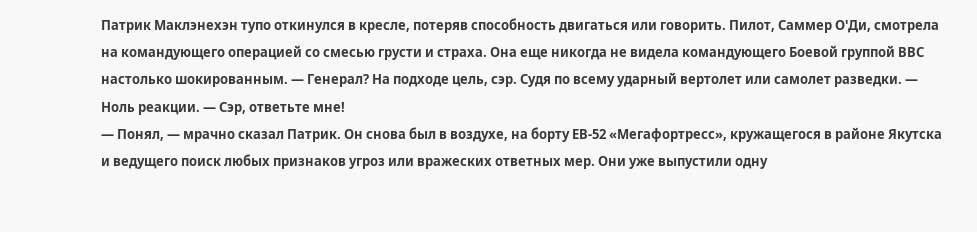Патрик Маклэнехэн тупо откинулся в кресле, потеряв способность двигаться или говорить. Пилот, Саммер О'Ди, смотрела на командующего операцией со смесью грусти и страха. Она еще никогда не видела командующего Боевой группой ВВС настолько шокированным. — Генерал? На подходе цель, сэр. Судя по всему ударный вертолет или самолет разведки. — Ноль реакции. — Сэр, ответьте мне!
— Понял, — мрачно сказал Патрик. Он снова был в воздухе, на борту ЕВ-52 «Мегафортресс», кружащегося в районе Якутска и ведущего поиск любых признаков угроз или вражеских ответных мер. Они уже выпустили одну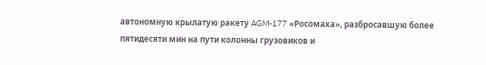автономную крылатую ракету AGM-177 «Росомаха», разбросавшую более пятидесяти мин на пути колонны грузовиков и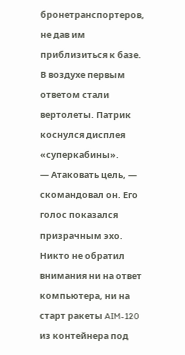бронетранспортеров, не дав им приблизиться к базе. В воздухе первым ответом стали вертолеты. Патрик коснулся дисплея «суперкабины».
— Атаковать цель, — скомандовал он. Его голос показался призрачным эхо. Никто не обратил внимания ни на ответ компьютера, ни на старт ракеты AIM-120 из контейнера под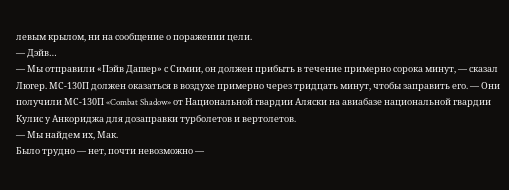левым крылом, ни на сообщение о поражении цели.
— Дэйв…
— Мы отправили «Пэйв Дашер» с Симии, он должен прибыть в течение примерно сорока минут, — сказал Люгер. МС-130П должен оказаться в воздухе примерно через тридцать минут, чтобы заправить его. — Они получили МС-130П «Combat Shadow» от Национальной гвардии Аляски на авиабазе национальной гвардии Кулис у Анкориджа для дозаправки турболетов и вертолетов.
— Мы найдем их, Мак.
Было трудно — нет, почти невозможно —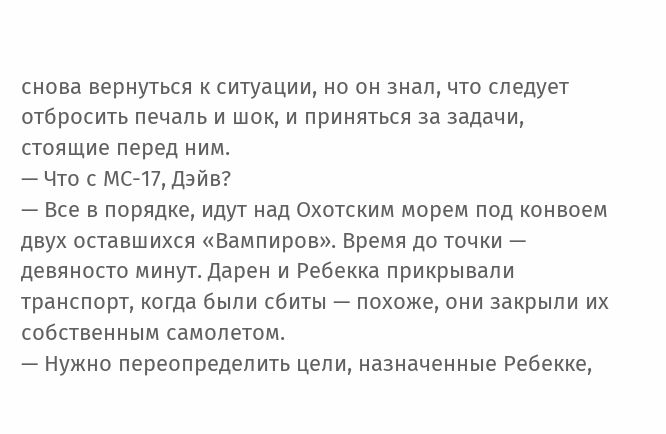снова вернуться к ситуации, но он знал, что следует отбросить печаль и шок, и приняться за задачи, стоящие перед ним.
— Что с МС-17, Дэйв?
— Все в порядке, идут над Охотским морем под конвоем двух оставшихся «Вампиров». Время до точки — девяносто минут. Дарен и Ребекка прикрывали транспорт, когда были сбиты — похоже, они закрыли их собственным самолетом.
— Нужно переопределить цели, назначенные Ребекке,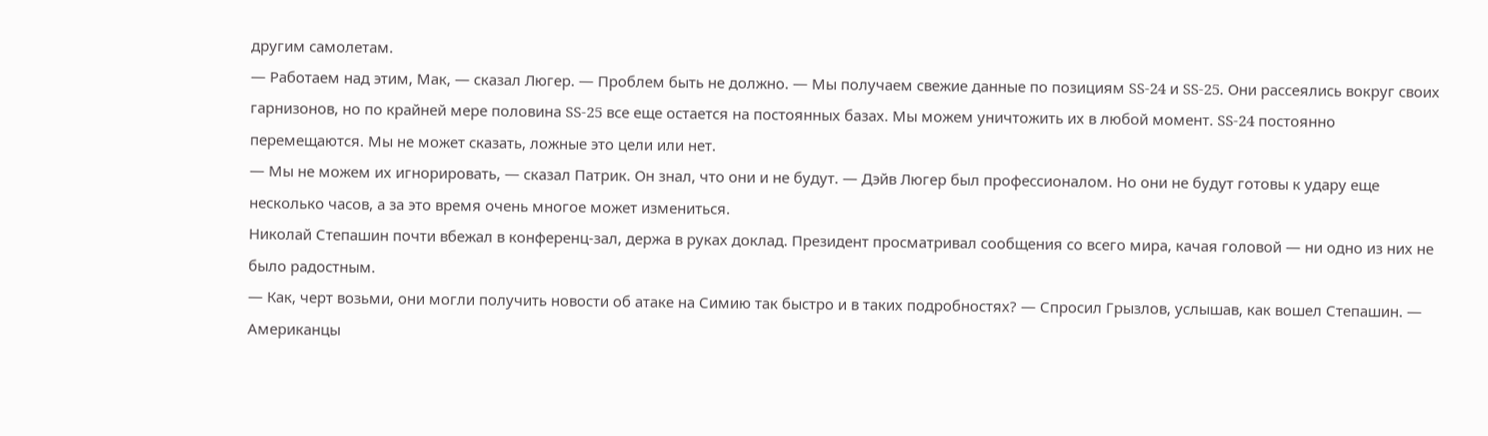другим самолетам.
— Работаем над этим, Мак, — сказал Люгер. — Проблем быть не должно. — Мы получаем свежие данные по позициям SS-24 и SS-25. Они рассеялись вокруг своих гарнизонов, но по крайней мере половина SS-25 все еще остается на постоянных базах. Мы можем уничтожить их в любой момент. SS-24 постоянно перемещаются. Мы не может сказать, ложные это цели или нет.
— Мы не можем их игнорировать, — сказал Патрик. Он знал, что они и не будут. — Дэйв Люгер был профессионалом. Но они не будут готовы к удару еще несколько часов, а за это время очень многое может измениться.
Николай Степашин почти вбежал в конференц-зал, держа в руках доклад. Президент просматривал сообщения со всего мира, качая головой — ни одно из них не было радостным.
— Как, черт возьми, они могли получить новости об атаке на Симию так быстро и в таких подробностях? — Спросил Грызлов, услышав, как вошел Степашин. — Американцы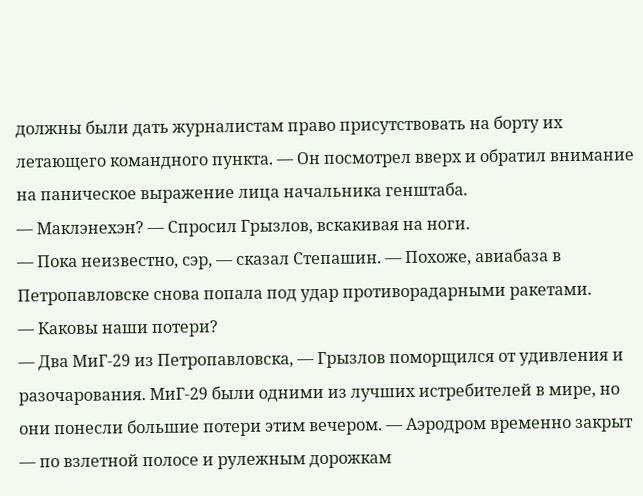должны были дать журналистам право присутствовать на борту их летающего командного пункта. — Он посмотрел вверх и обратил внимание на паническое выражение лица начальника генштаба.
— Маклэнехэн? — Спросил Грызлов, вскакивая на ноги.
— Пока неизвестно, сэр, — сказал Степашин. — Похоже, авиабаза в Петропавловске снова попала под удар противорадарными ракетами.
— Каковы наши потери?
— Два МиГ-29 из Петропавловска, — Грызлов поморщился от удивления и разочарования. МиГ-29 были одними из лучших истребителей в мире, но они понесли большие потери этим вечером. — Аэродром временно закрыт — по взлетной полосе и рулежным дорожкам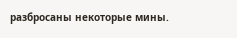разбросаны некоторые мины.